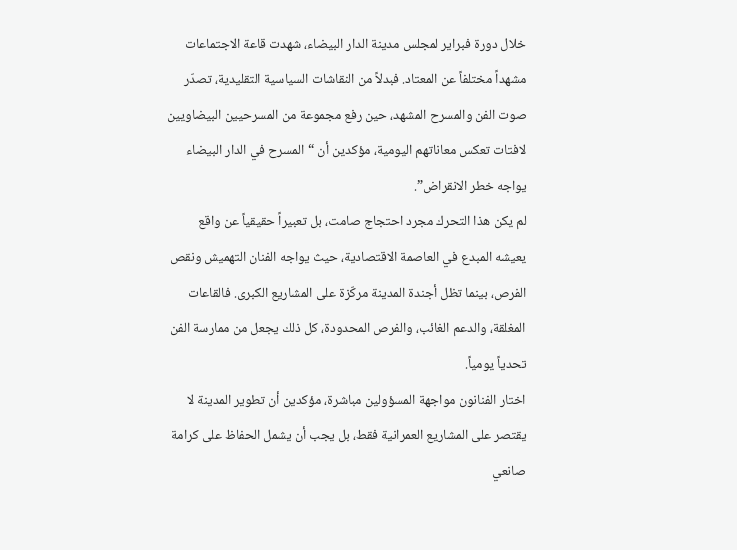خلال دورة فبراير لمجلس مدينة الدار البيضاء، شهدت قاعة الاجتماعات مشهداً مختلفاً عن المعتاد. فبدلاً من النقاشات السياسية التقليدية، تصدّر صوت الفن والمسرح المشهد، حين رفع مجموعة من المسرحيين البيضاويين لافتات تعكس معاناتهم اليومية، مؤكدين أن “المسرح في الدار البيضاء يواجه خطر الانقراض”.
لم يكن هذا التحرك مجرد احتجاج صامت، بل تعبيراً حقيقياً عن واقع يعيشه المبدع في العاصمة الاقتصادية، حيث يواجه الفنان التهميش ونقص الفرص، بينما تظل أجندة المدينة مركّزة على المشاريع الكبرى. فالقاعات المغلقة، والدعم الغائب، والفرص المحدودة، كل ذلك يجعل من ممارسة الفن تحدياً يومياً.
اختار الفنانون مواجهة المسؤولين مباشرة، مؤكدين أن تطوير المدينة لا يقتصر على المشاريع العمرانية فقط، بل يجب أن يشمل الحفاظ على كرامة صانعي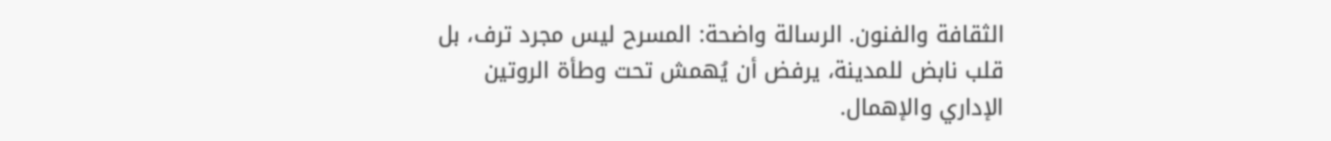الثقافة والفنون. الرسالة واضحة: المسرح ليس مجرد ترف، بل قلب نابض للمدينة، يرفض أن يُهمش تحت وطأة الروتين الإداري والإهمال.